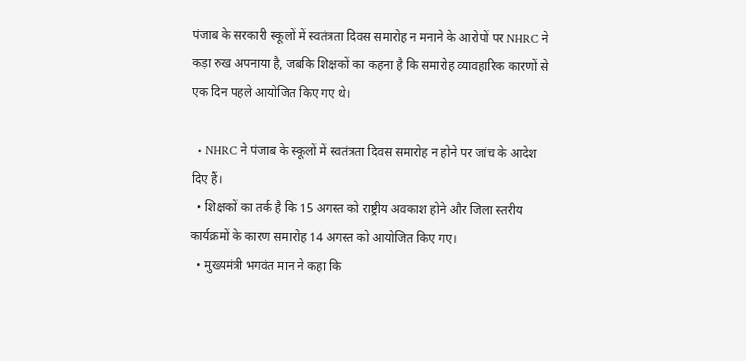पंजाब के सरकारी स्कूलों में स्वतंत्रता दिवस समारोह न मनाने के आरोपों पर NHRC ने कड़ा रुख अपनाया है, जबकि शिक्षकों का कहना है कि समारोह व्यावहारिक कारणों से एक दिन पहले आयोजित किए गए थे।

  • NHRC ने पंजाब के स्कूलों में स्वतंत्रता दिवस समारोह न होने पर जांच के आदेश दिए हैं।
  • शिक्षकों का तर्क है कि 15 अगस्त को राष्ट्रीय अवकाश होने और जिला स्तरीय कार्यक्रमों के कारण समारोह 14 अगस्त को आयोजित किए गए।
  • मुख्यमंत्री भगवंत मान ने कहा कि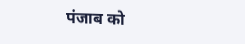पंजाब को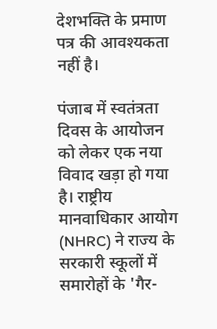देशभक्ति के प्रमाण पत्र की आवश्यकता नहीं है।

पंजाब में स्वतंत्रता दिवस के आयोजन को लेकर एक नया विवाद खड़ा हो गया है। राष्ट्रीय मानवाधिकार आयोग (NHRC) ने राज्य के सरकारी स्कूलों में समारोहों के 'गैर-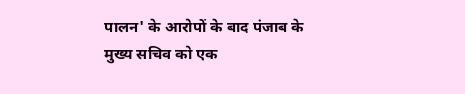पालन' के आरोपों के बाद पंजाब के मुख्य सचिव को एक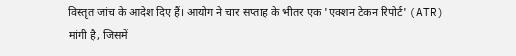विस्तृत जांच के आदेश दिए हैं। आयोग ने चार सप्ताह के भीतर एक 'एक्शन टेकन रिपोर्ट' (ATR) मांगी है, जिसमें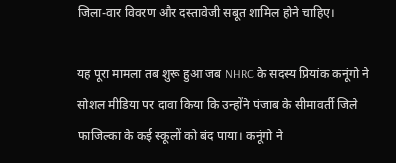जिला-वार विवरण और दस्तावेजी सबूत शामिल होने चाहिए।

यह पूरा मामला तब शुरू हुआ जब NHRC के सदस्य प्रियांक कनूंगो ने सोशल मीडिया पर दावा किया कि उन्होंने पंजाब के सीमावर्ती जिले फाजिल्का के कई स्कूलों को बंद पाया। कनूंगो ने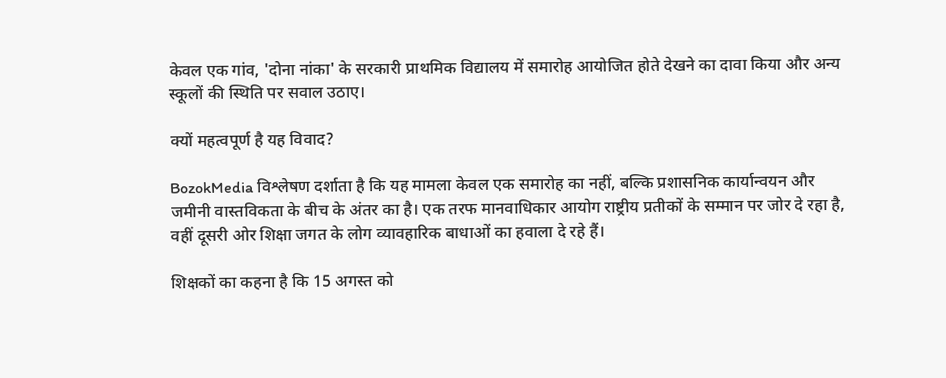केवल एक गांव, 'दोना नांका' के सरकारी प्राथमिक विद्यालय में समारोह आयोजित होते देखने का दावा किया और अन्य स्कूलों की स्थिति पर सवाल उठाए।

क्यों महत्वपूर्ण है यह विवाद?

BozokMedia विश्लेषण दर्शाता है कि यह मामला केवल एक समारोह का नहीं, बल्कि प्रशासनिक कार्यान्वयन और जमीनी वास्तविकता के बीच के अंतर का है। एक तरफ मानवाधिकार आयोग राष्ट्रीय प्रतीकों के सम्मान पर जोर दे रहा है, वहीं दूसरी ओर शिक्षा जगत के लोग व्यावहारिक बाधाओं का हवाला दे रहे हैं।

शिक्षकों का कहना है कि 15 अगस्त को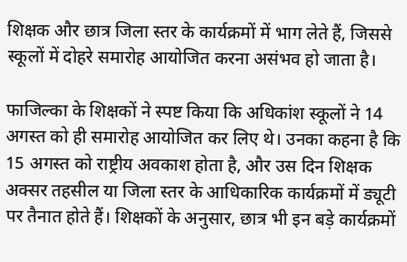शिक्षक और छात्र जिला स्तर के कार्यक्रमों में भाग लेते हैं, जिससे स्कूलों में दोहरे समारोह आयोजित करना असंभव हो जाता है।

फाजिल्का के शिक्षकों ने स्पष्ट किया कि अधिकांश स्कूलों ने 14 अगस्त को ही समारोह आयोजित कर लिए थे। उनका कहना है कि 15 अगस्त को राष्ट्रीय अवकाश होता है, और उस दिन शिक्षक अक्सर तहसील या जिला स्तर के आधिकारिक कार्यक्रमों में ड्यूटी पर तैनात होते हैं। शिक्षकों के अनुसार, छात्र भी इन बड़े कार्यक्रमों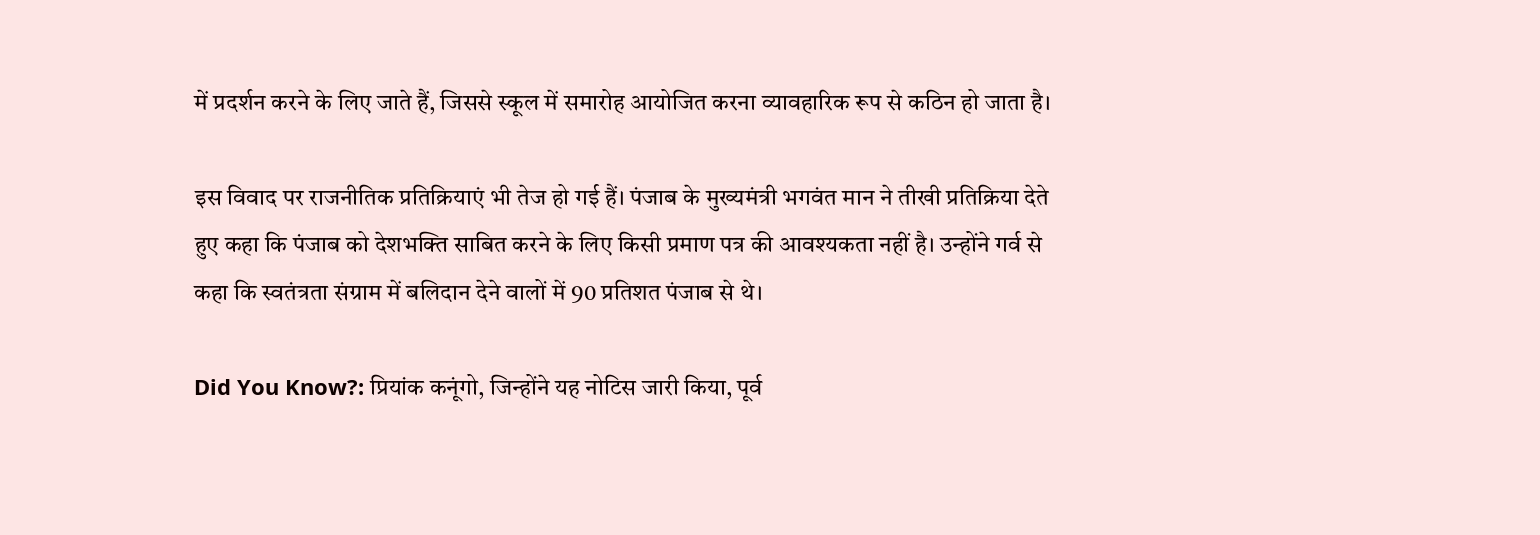में प्रदर्शन करने के लिए जाते हैं, जिससे स्कूल में समारोह आयोजित करना व्यावहारिक रूप से कठिन हो जाता है।

इस विवाद पर राजनीतिक प्रतिक्रियाएं भी तेज हो गई हैं। पंजाब के मुख्यमंत्री भगवंत मान ने तीखी प्रतिक्रिया देते हुए कहा कि पंजाब को देशभक्ति साबित करने के लिए किसी प्रमाण पत्र की आवश्यकता नहीं है। उन्होंने गर्व से कहा कि स्वतंत्रता संग्राम में बलिदान देने वालों में 90 प्रतिशत पंजाब से थे।

Did You Know?: प्रियांक कनूंगो, जिन्होंने यह नोटिस जारी किया, पूर्व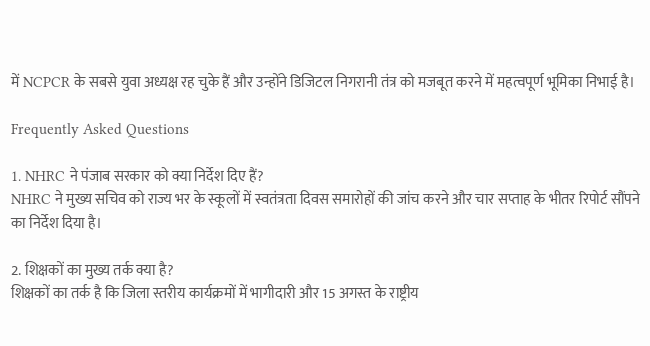में NCPCR के सबसे युवा अध्यक्ष रह चुके हैं और उन्होंने डिजिटल निगरानी तंत्र को मजबूत करने में महत्वपूर्ण भूमिका निभाई है।

Frequently Asked Questions

1. NHRC ने पंजाब सरकार को क्या निर्देश दिए हैं?
NHRC ने मुख्य सचिव को राज्य भर के स्कूलों में स्वतंत्रता दिवस समारोहों की जांच करने और चार सप्ताह के भीतर रिपोर्ट सौंपने का निर्देश दिया है।

2. शिक्षकों का मुख्य तर्क क्या है?
शिक्षकों का तर्क है कि जिला स्तरीय कार्यक्रमों में भागीदारी और 15 अगस्त के राष्ट्रीय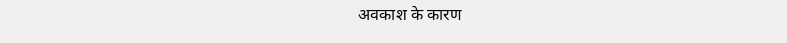अवकाश के कारण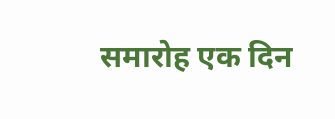समारोह एक दिन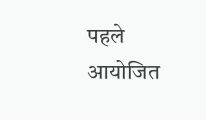पहले आयोजित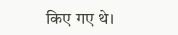किए गए थे।